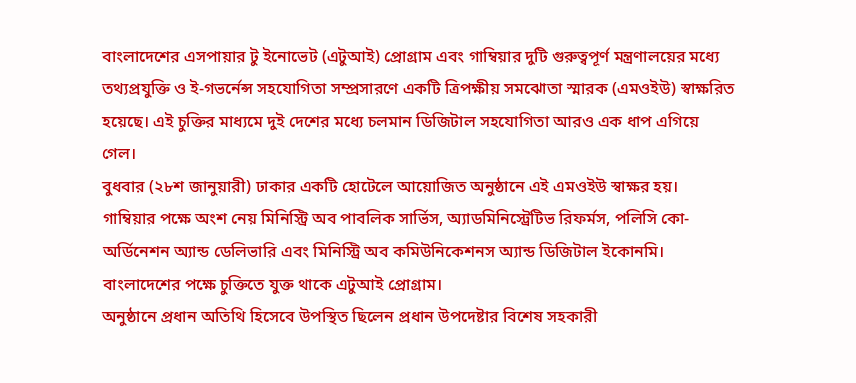বাংলাদেশের এসপায়ার টু ইনোভেট (এটুআই) প্রোগ্রাম এবং গাম্বিয়ার দুটি গুরুত্বপূর্ণ মন্ত্রণালয়ের মধ্যে তথ্যপ্রযুক্তি ও ই-গভর্নেন্স সহযোগিতা সম্প্রসারণে একটি ত্রিপক্ষীয় সমঝোতা স্মারক (এমওইউ) স্বাক্ষরিত হয়েছে। এই চুক্তির মাধ্যমে দুই দেশের মধ্যে চলমান ডিজিটাল সহযোগিতা আরও এক ধাপ এগিয়ে গেল।
বুধবার (২৮শ জানুয়ারী) ঢাকার একটি হোটেলে আয়োজিত অনুষ্ঠানে এই এমওইউ স্বাক্ষর হয়। গাম্বিয়ার পক্ষে অংশ নেয় মিনিস্ট্রি অব পাবলিক সার্ভিস, অ্যাডমিনিস্ট্রেটিভ রিফর্মস, পলিসি কো-অর্ডিনেশন অ্যান্ড ডেলিভারি এবং মিনিস্ট্রি অব কমিউনিকেশনস অ্যান্ড ডিজিটাল ইকোনমি। বাংলাদেশের পক্ষে চুক্তিতে যুক্ত থাকে এটুআই প্রোগ্রাম।
অনুষ্ঠানে প্রধান অতিথি হিসেবে উপস্থিত ছিলেন প্রধান উপদেষ্টার বিশেষ সহকারী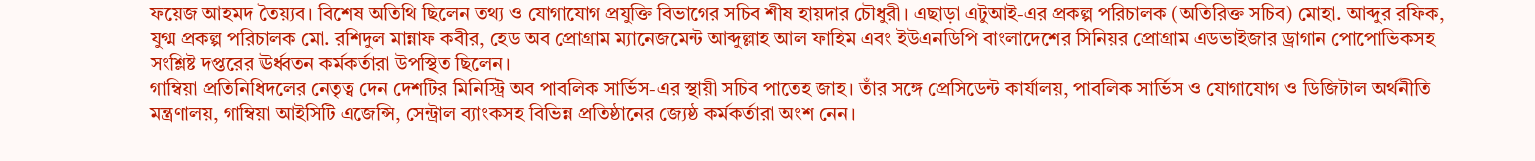ফয়েজ আহমদ তৈয়্যব। বিশেষ অতিথি ছিলেন তথ্য ও যোগাযোগ প্রযুক্তি বিভাগের সচিব শীষ হায়দার চৌধুরী। এছাড়া এটুআই-এর প্রকল্প পরিচালক (অতিরিক্ত সচিব) মোহা. আব্দুর রফিক, যুগ্ম প্রকল্প পরিচালক মো. রশিদুল মান্নাফ কবীর, হেড অব প্রোগ্রাম ম্যানেজমেন্ট আব্দুল্লাহ আল ফাহিম এবং ইউএনডিপি বাংলাদেশের সিনিয়র প্রোগ্রাম এডভাইজার ড্রাগান পোপোভিকসহ সংশ্লিষ্ট দপ্তরের ঊর্ধ্বতন কর্মকর্তারা উপস্থিত ছিলেন।
গাম্বিয়া প্রতিনিধিদলের নেতৃত্ব দেন দেশটির মিনিস্ট্রি অব পাবলিক সার্ভিস-এর স্থায়ী সচিব পাতেহ জাহ। তাঁর সঙ্গে প্রেসিডেন্ট কার্যালয়, পাবলিক সার্ভিস ও যোগাযোগ ও ডিজিটাল অর্থনীতি মন্ত্রণালয়, গাম্বিয়া আইসিটি এজেন্সি, সেন্ট্রাল ব্যাংকসহ বিভিন্ন প্রতিষ্ঠানের জ্যেষ্ঠ কর্মকর্তারা অংশ নেন।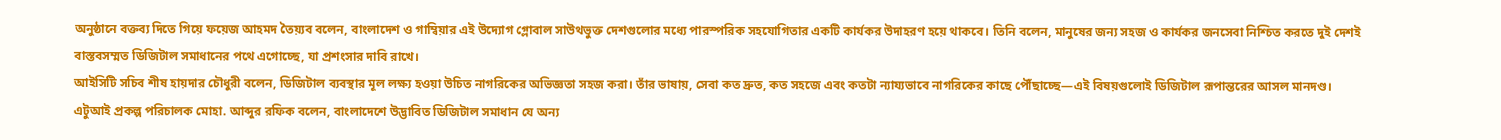অনুষ্ঠানে বক্তব্য দিতে গিয়ে ফয়েজ আহমদ তৈয়্যব বলেন, বাংলাদেশ ও গাম্বিয়ার এই উদ্যোগ গ্লোবাল সাউথভুক্ত দেশগুলোর মধ্যে পারস্পরিক সহযোগিতার একটি কার্যকর উদাহরণ হয়ে থাকবে। তিনি বলেন, মানুষের জন্য সহজ ও কার্যকর জনসেবা নিশ্চিত করতে দুই দেশই বাস্তবসম্মত ডিজিটাল সমাধানের পথে এগোচ্ছে, যা প্রশংসার দাবি রাখে।
আইসিটি সচিব শীষ হায়দার চৌধুরী বলেন, ডিজিটাল ব্যবস্থার মূল লক্ষ্য হওয়া উচিত নাগরিকের অভিজ্ঞতা সহজ করা। তাঁর ভাষায়, সেবা কত দ্রুত, কত সহজে এবং কতটা ন্যায্যভাবে নাগরিকের কাছে পৌঁছাচ্ছে—এই বিষয়গুলোই ডিজিটাল রূপান্তরের আসল মানদণ্ড।
এটুআই প্রকল্প পরিচালক মোহা. আব্দুর রফিক বলেন, বাংলাদেশে উদ্ভাবিত ডিজিটাল সমাধান যে অন্য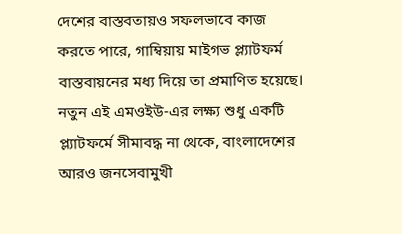দেশের বাস্তবতায়ও সফলভাবে কাজ করতে পারে, গাম্বিয়ায় মাইগভ প্ল্যাটফর্ম বাস্তবায়নের মধ্য দিয়ে তা প্রমাণিত হয়েছে। নতুন এই এমওইউ-এর লক্ষ্য শুধু একটি প্ল্যাটফর্মে সীমাবদ্ধ না থেকে, বাংলাদেশের আরও জনসেবামুখী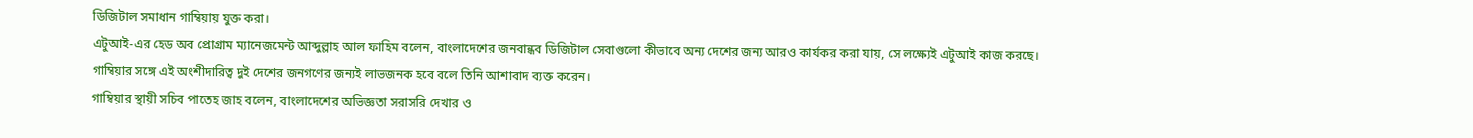ডিজিটাল সমাধান গাম্বিয়ায় যুক্ত করা।
এটুআই-এর হেড অব প্রোগ্রাম ম্যানেজমেন্ট আব্দুল্লাহ আল ফাহিম বলেন, বাংলাদেশের জনবান্ধব ডিজিটাল সেবাগুলো কীভাবে অন্য দেশের জন্য আরও কার্যকর করা যায়, সে লক্ষ্যেই এটুআই কাজ করছে। গাম্বিয়ার সঙ্গে এই অংশীদারিত্ব দুই দেশের জনগণের জন্যই লাভজনক হবে বলে তিনি আশাবাদ ব্যক্ত করেন।
গাম্বিয়ার স্থায়ী সচিব পাতেহ জাহ বলেন, বাংলাদেশের অভিজ্ঞতা সরাসরি দেখার ও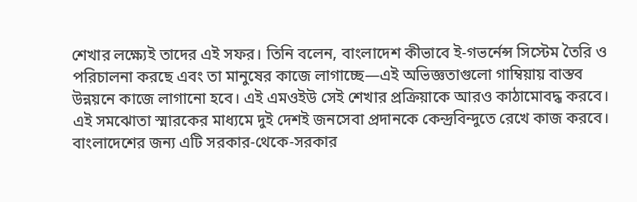শেখার লক্ষ্যেই তাদের এই সফর। তিনি বলেন, বাংলাদেশ কীভাবে ই-গভর্নেন্স সিস্টেম তৈরি ও পরিচালনা করছে এবং তা মানুষের কাজে লাগাচ্ছে—এই অভিজ্ঞতাগুলো গাম্বিয়ায় বাস্তব উন্নয়নে কাজে লাগানো হবে। এই এমওইউ সেই শেখার প্রক্রিয়াকে আরও কাঠামোবদ্ধ করবে।
এই সমঝোতা স্মারকের মাধ্যমে দুই দেশই জনসেবা প্রদানকে কেন্দ্রবিন্দুতে রেখে কাজ করবে। বাংলাদেশের জন্য এটি সরকার-থেকে-সরকার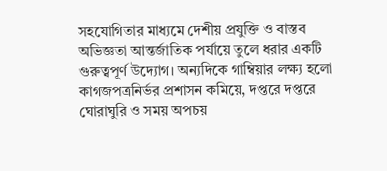সহযোগিতার মাধ্যমে দেশীয় প্রযুক্তি ও বাস্তব অভিজ্ঞতা আন্তর্জাতিক পর্যায়ে তুলে ধরার একটি গুরুত্বপূর্ণ উদ্যোগ। অন্যদিকে গাম্বিয়ার লক্ষ্য হলো কাগজপত্রনির্ভর প্রশাসন কমিয়ে, দপ্তরে দপ্তরে ঘোরাঘুরি ও সময় অপচয়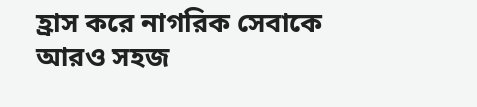হ্রাস করে নাগরিক সেবাকে আরও সহজ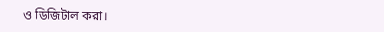ও ডিজিটাল করা।